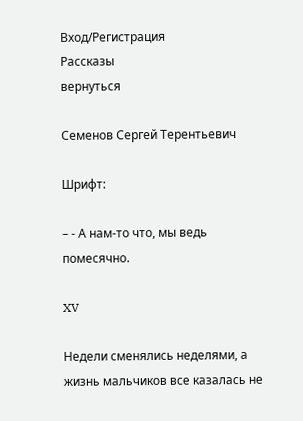Вход/Регистрация
Рассказы
вернуться

Семенов Сергей Терентьевич

Шрифт:

– - А нам-то что, мы ведь помесячно.

XV

Недели сменялись неделями, а жизнь мальчиков все казалась не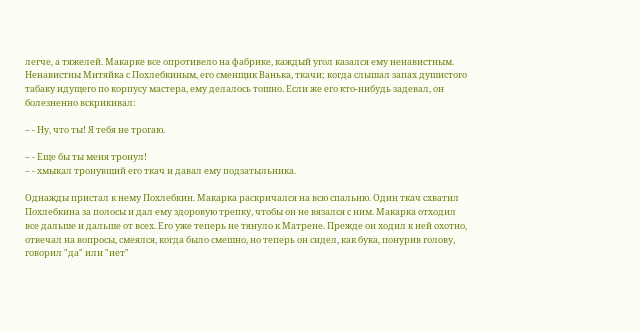легче, а тяжелей. Макарке все опротивело на фабрике, каждый угол казался ему ненавистным. Ненавистны Митяйка с Похлебкиным, его сменщик Ванька, ткачи; когда слышал запах душистого табаку идущего по корпусу мастера, ему делалось тошно. Если же его кто-нибудь задевал, он болезненно вскрикивал:

– - Ну, что ты! Я тебя не трогаю.

– - Еще бы ты меня тронул!
– - хмыкал тронувший его ткач и давал ему подзатыльника.

Однажды пристал к нему Похлебкин. Макарка раскричался на всю спальню. Один ткач схватил Похлебкина за полосы и дал ему здоровую трепку, чтобы он не вязался с ним. Макарка отходил все дальше и дальше от всех. Его уже теперь не тянуло к Матрене. Прежде он ходил к ней охотно, отвечал на вопросы, смеялся, когда было смешно, но теперь он сидел, как бука, понурив голову, говорил "да" или "нет"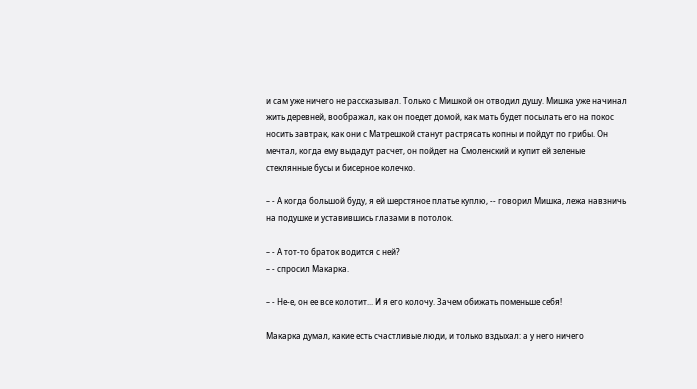и сам уже ничего не рассказывал. Только с Мишкой он отводил душу. Мишка уже начинал жить деревней, воображал, как он поедет домой, как мать будет посылать его на покос носить завтрак, как они с Матрешкой станут растрясать копны и пойдут по грибы. Он мечтал, когда ему выдадут расчет, он пойдет на Смоленский и купит ей зеленые стеклянные бусы и бисерное колечко.

– - А когда большой буду, я ей шерстяное платье куплю, -- говорил Мишка, лежа навзничь на подушке и уставившись глазами в потолок.

– - А тот-то браток водится с ней?
– - спросил Макарка.

– - Не-е, он ее все колотит... И я его колочу. Зачем обижать поменьше себя!

Макарка думал, какие есть счастливые люди, и только вздыхал: а у него ничего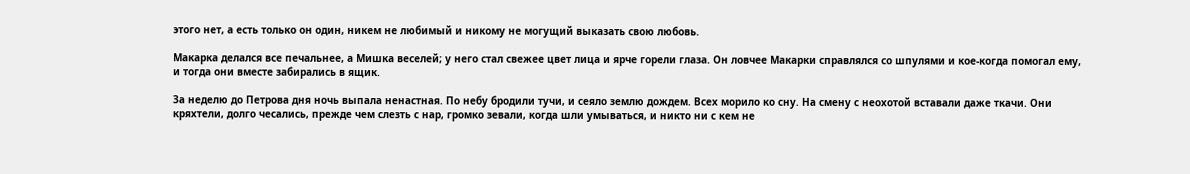этого нет, а есть только он один, никем не любимый и никому не могущий выказать свою любовь.

Макарка делался все печальнее, а Мишка веселей; у него стал свежее цвет лица и ярче горели глаза. Он ловчее Макарки справлялся со шпулями и кое-когда помогал ему, и тогда они вместе забирались в ящик.

За неделю до Петрова дня ночь выпала ненастная. По небу бродили тучи, и сеяло землю дождем. Всех морило ко сну. На смену с неохотой вставали даже ткачи. Они кряхтели, долго чесались, прежде чем слезть с нар, громко зевали, когда шли умываться, и никто ни с кем не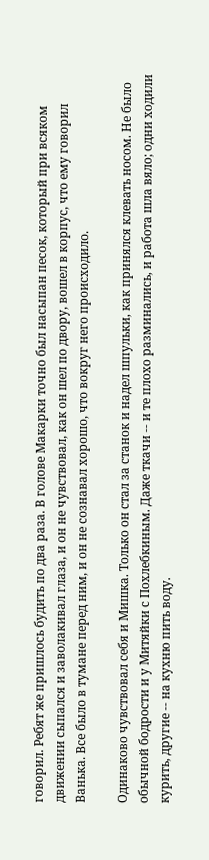говорил. Ребят же пришлось будить по два раза. В голове Макарки точно был насыпан песок, который при всяком движении сыпался и заволакивал глаза, и он не чувствовал, как он шел по двору, вошел в корпус, что ему говорил Ванька. Все было в тумане перед ним, и он не сознавал хорошо, что вокруг него происходило.

Одинаково чувствовал себя и Мишка. Только он стал за станок и надел шпульки, как принялся клевать носом. Не было обычной бодрости и у Митяйки с Похлебкиным. Даже ткачи -- и те плохо разминались, и работа шла вяло; одни ходили курить, другие -- на кухню пить воду.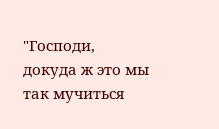"Господи, докуда ж это мы так мучиться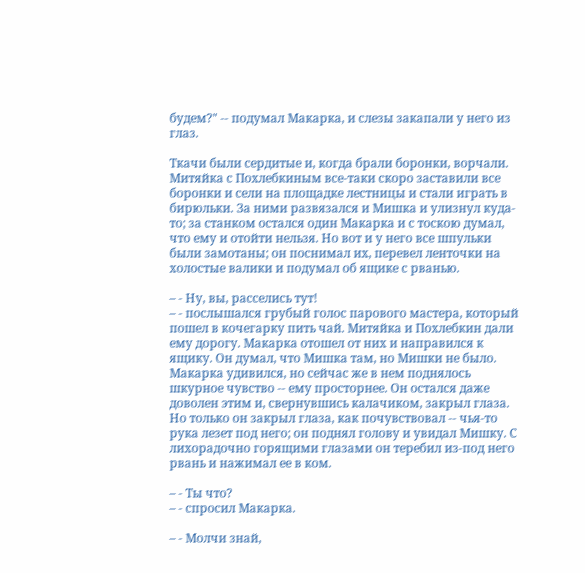будем?" -- подумал Макарка, и слезы закапали у него из глаз.

Ткачи были сердитые и, когда брали боронки, ворчали. Митяйка с Похлебкиным все-таки скоро заставили все боронки и сели на площадке лестницы и стали играть в бирюльки. За ними развязался и Мишка и улизнул куда-то; за станком остался один Макарка и с тоскою думал, что ему и отойти нельзя. Но вот и у него все шпульки были замотаны; он поснимал их, перевел ленточки на холостые валики и подумал об ящике с рванью.

– - Ну, вы, расселись тут!
– - послышался грубый голос парового мастера, который пошел в кочегарку пить чай. Митяйка и Похлебкин дали ему дорогу. Макарка отошел от них и направился к ящику. Он думал, что Мишка там, но Мишки не было. Макарка удивился, но сейчас же в нем поднялось шкурное чувство -- ему просторнее. Он остался даже доволен этим и, свернувшись калачиком, закрыл глаза. Но только он закрыл глаза, как почувствовал -- чья-то рука лезет под него; он поднял голову и увидал Мишку. С лихорадочно горящими глазами он теребил из-под него рвань и нажимал ее в ком.

– - Ты что?
– - спросил Макарка.

– - Молчи знай,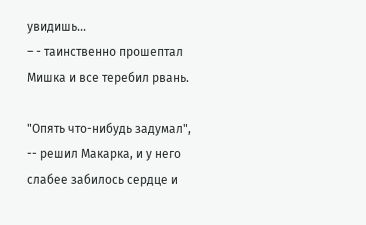увидишь...
– - таинственно прошептал Мишка и все теребил рвань.

"Опять что-нибудь задумал", -- решил Макарка, и у него слабее забилось сердце и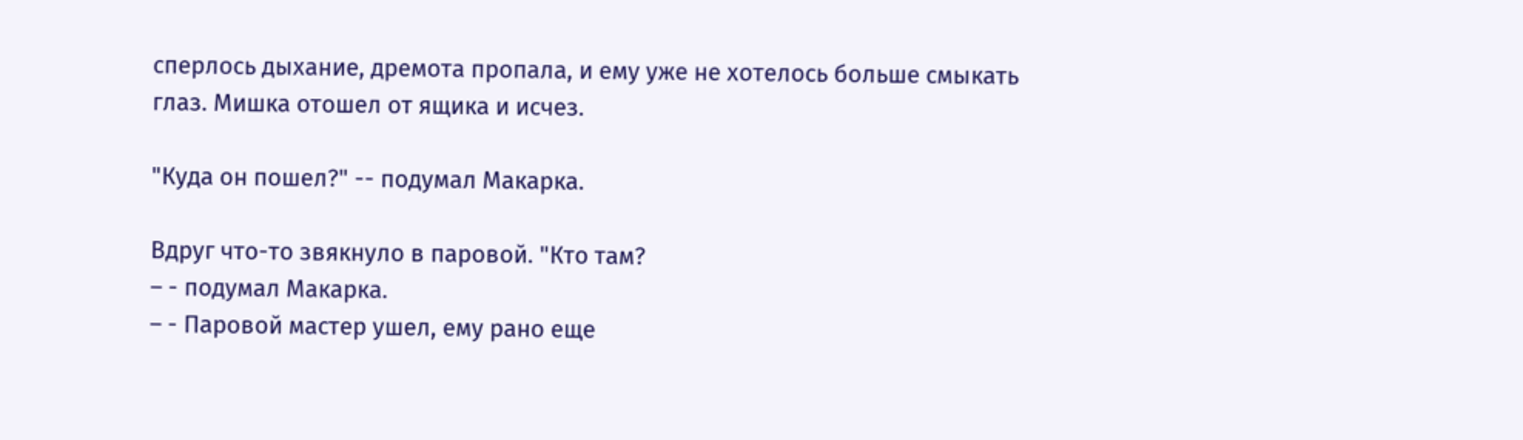сперлось дыхание, дремота пропала, и ему уже не хотелось больше смыкать глаз. Мишка отошел от ящика и исчез.

"Куда он пошел?" -- подумал Макарка.

Вдруг что-то звякнуло в паровой. "Кто там?
– - подумал Макарка.
– - Паровой мастер ушел, ему рано еще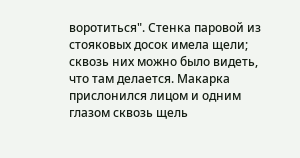воротиться". Стенка паровой из стояковых досок имела щели; сквозь них можно было видеть, что там делается. Макарка прислонился лицом и одним глазом сквозь щель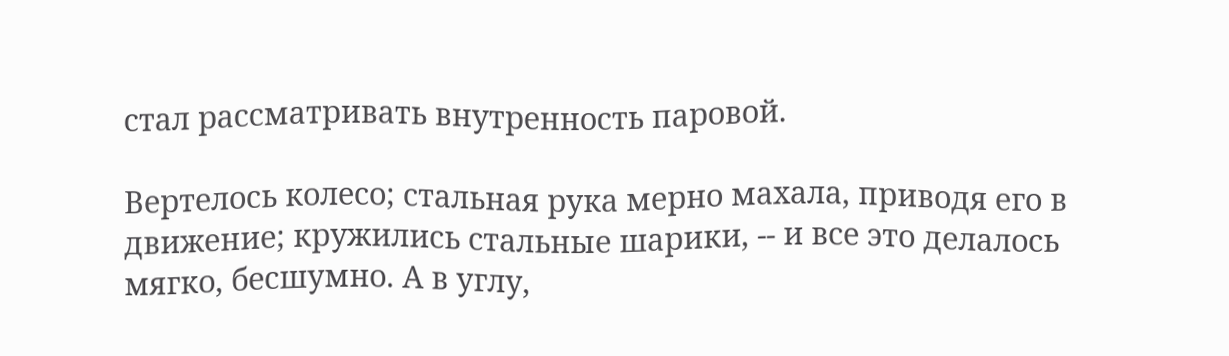стал рассматривать внутренность паровой.

Вертелось колесо; стальная рука мерно махала, приводя его в движение; кружились стальные шарики, -- и все это делалось мягко, бесшумно. А в углу,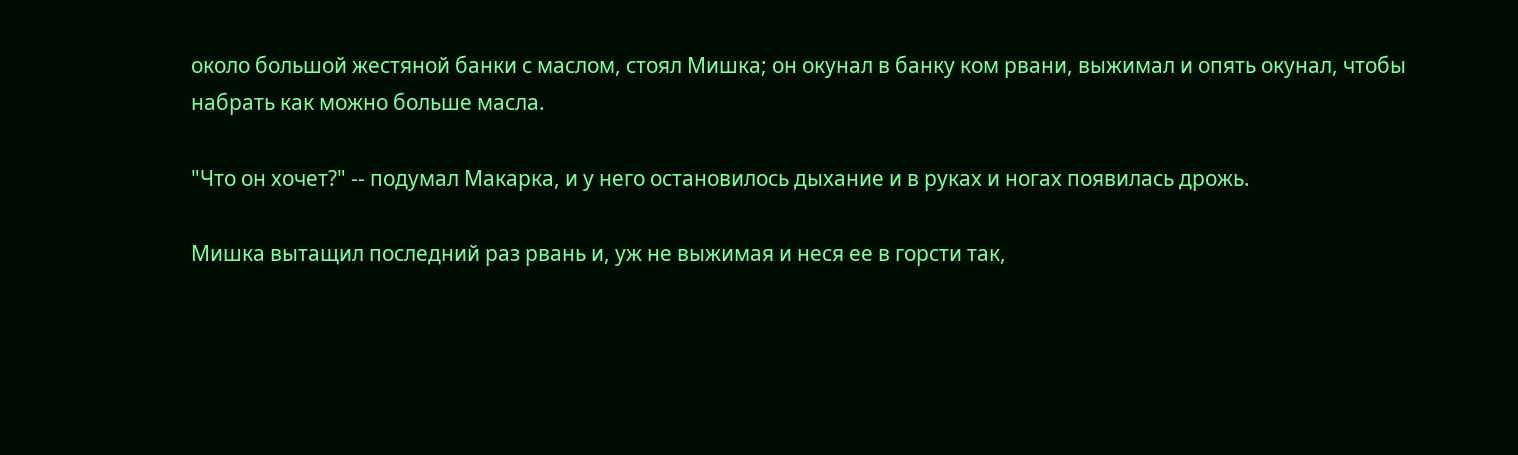около большой жестяной банки с маслом, стоял Мишка; он окунал в банку ком рвани, выжимал и опять окунал, чтобы набрать как можно больше масла.

"Что он хочет?" -- подумал Макарка, и у него остановилось дыхание и в руках и ногах появилась дрожь.

Мишка вытащил последний раз рвань и, уж не выжимая и неся ее в горсти так,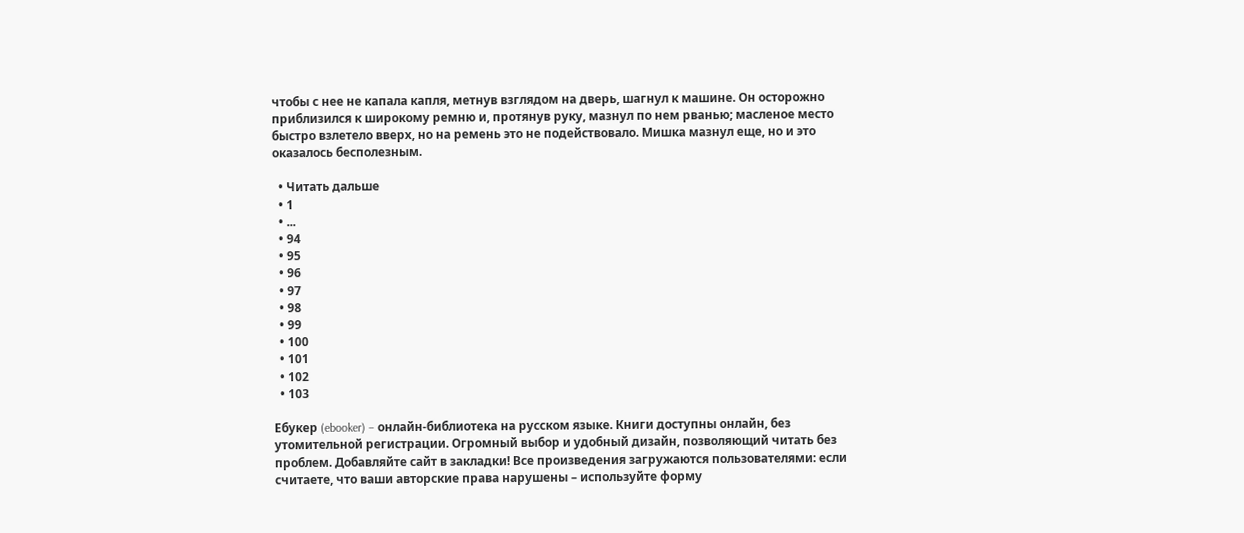чтобы с нее не капала капля, метнув взглядом на дверь, шагнул к машине. Он осторожно приблизился к широкому ремню и, протянув руку, мазнул по нем рванью; масленое место быстро взлетело вверх, но на ремень это не подействовало. Мишка мазнул еще, но и это оказалось бесполезным.

  • Читать дальше
  • 1
  • ...
  • 94
  • 95
  • 96
  • 97
  • 98
  • 99
  • 100
  • 101
  • 102
  • 103

Ебукер (ebooker) – онлайн-библиотека на русском языке. Книги доступны онлайн, без утомительной регистрации. Огромный выбор и удобный дизайн, позволяющий читать без проблем. Добавляйте сайт в закладки! Все произведения загружаются пользователями: если считаете, что ваши авторские права нарушены – используйте форму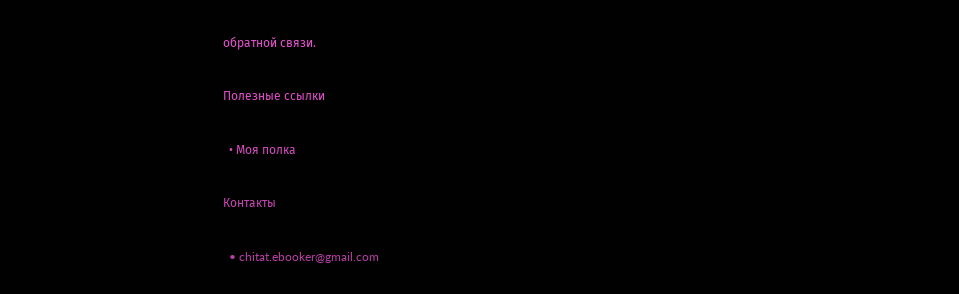обратной связи.

Полезные ссылки

  • Моя полка

Контакты

  • chitat.ebooker@gmail.com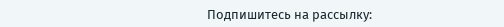Подпишитесь на рассылку: